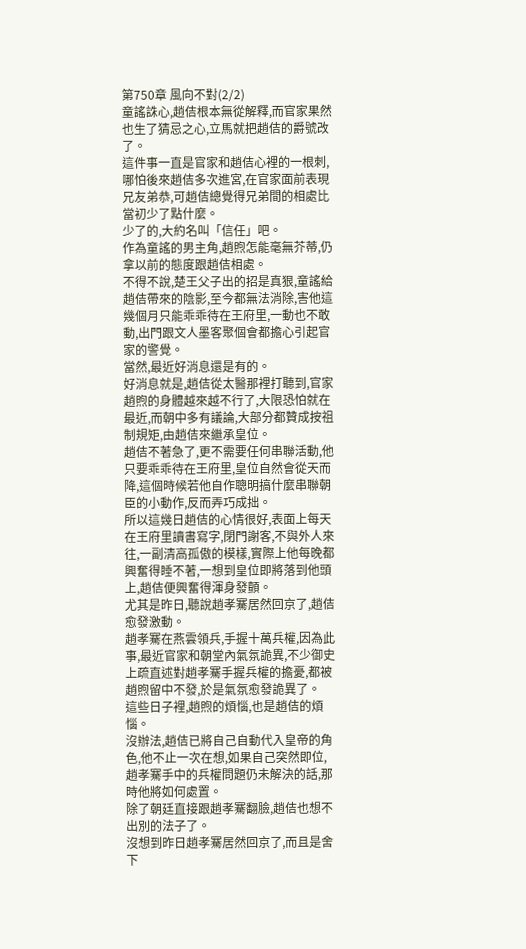第750章 風向不對(2/2)
童謠誅心,趙佶根本無從解釋,而官家果然也生了猜忌之心,立馬就把趙佶的爵號改了。
這件事一直是官家和趙佶心裡的一根刺,哪怕後來趙佶多次進宮,在官家面前表現兄友弟恭,可趙佶總覺得兄弟間的相處比當初少了點什麼。
少了的,大約名叫「信任」吧。
作為童謠的男主角,趙煦怎能毫無芥蒂,仍拿以前的態度跟趙佶相處。
不得不說,楚王父子出的招是真狠,童謠給趙佶帶來的陰影,至今都無法消除,害他這幾個月只能乖乖待在王府里,一動也不敢動,出門跟文人墨客聚個會都擔心引起官家的警覺。
當然,最近好消息還是有的。
好消息就是,趙佶從太醫那裡打聽到,官家趙煦的身體越來越不行了,大限恐怕就在最近,而朝中多有議論,大部分都贊成按祖制規矩,由趙佶來繼承皇位。
趙佶不著急了,更不需要任何串聯活動,他只要乖乖待在王府里,皇位自然會從天而降,這個時候若他自作聰明搞什麼串聯朝臣的小動作,反而弄巧成拙。
所以這幾日趙佶的心情很好,表面上每天在王府里讀書寫字,閉門謝客,不與外人來往,一副清高孤傲的模樣,實際上他每晚都興奮得睡不著,一想到皇位即將落到他頭上,趙佶便興奮得渾身發顫。
尤其是昨日,聽說趙孝騫居然回京了,趙佶愈發激動。
趙孝騫在燕雲領兵,手握十萬兵權,因為此事,最近官家和朝堂內氣氛詭異,不少御史上疏直述對趙孝騫手握兵權的擔憂,都被趙煦留中不發,於是氣氛愈發詭異了。
這些日子裡,趙煦的煩惱,也是趙佶的煩惱。
沒辦法,趙佶已將自己自動代入皇帝的角色,他不止一次在想,如果自己突然即位,趙孝騫手中的兵權問題仍未解決的話,那時他將如何處置。
除了朝廷直接跟趙孝騫翻臉,趙佶也想不出別的法子了。
沒想到昨日趙孝騫居然回京了,而且是舍下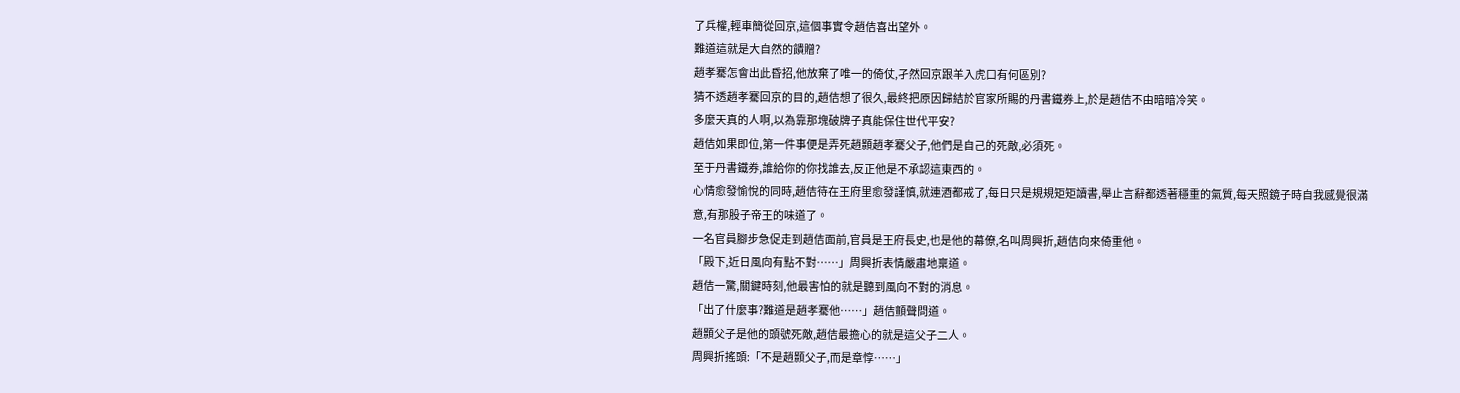了兵權,輕車簡從回京,這個事實令趙佶喜出望外。
難道這就是大自然的饋贈?
趙孝騫怎會出此昏招,他放棄了唯一的倚仗,孑然回京跟羊入虎口有何區別?
猜不透趙孝騫回京的目的,趙佶想了很久,最終把原因歸結於官家所賜的丹書鐵券上,於是趙佶不由暗暗冷笑。
多麼天真的人啊,以為靠那塊破牌子真能保住世代平安?
趙佶如果即位,第一件事便是弄死趙顥趙孝騫父子,他們是自己的死敵,必須死。
至于丹書鐵券,誰給你的你找誰去,反正他是不承認這東西的。
心情愈發愉悅的同時,趙佶待在王府里愈發謹慎,就連酒都戒了,每日只是規規矩矩讀書,舉止言辭都透著穩重的氣質,每天照鏡子時自我感覺很滿意,有那股子帝王的味道了。
一名官員腳步急促走到趙佶面前,官員是王府長史,也是他的幕僚,名叫周興折,趙佶向來倚重他。
「殿下,近日風向有點不對……」周興折表情嚴肅地稟道。
趙佶一驚,關鍵時刻,他最害怕的就是聽到風向不對的消息。
「出了什麼事?難道是趙孝騫他……」趙佶顫聲問道。
趙顥父子是他的頭號死敵,趙佶最擔心的就是這父子二人。
周興折搖頭:「不是趙顥父子,而是章惇……」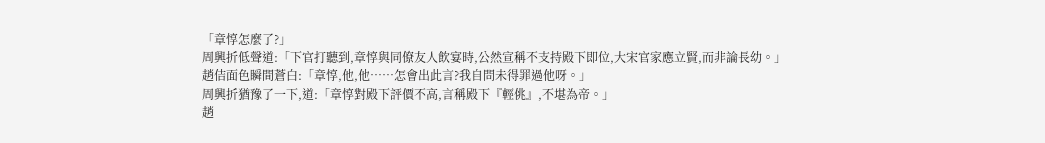「章惇怎麼了?」
周興折低聲道:「下官打聽到,章惇與同僚友人飲宴時,公然宣稱不支持殿下即位,大宋官家應立賢,而非論長幼。」
趙佶面色瞬間蒼白:「章惇,他,他……怎會出此言?我自問未得罪過他呀。」
周興折猶豫了一下,道:「章惇對殿下評價不高,言稱殿下『輕佻』,不堪為帝。」
趙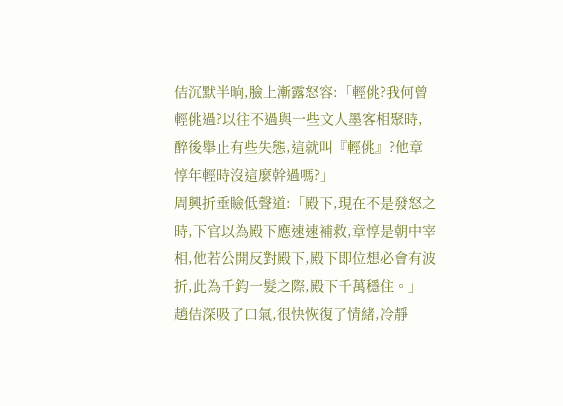佶沉默半晌,臉上漸露怒容:「輕佻?我何曾輕佻過?以往不過與一些文人墨客相聚時,醉後舉止有些失態,這就叫『輕佻』?他章惇年輕時沒這麼幹過嗎?」
周興折垂瞼低聲道:「殿下,現在不是發怒之時,下官以為殿下應速速補救,章惇是朝中宰相,他若公開反對殿下,殿下即位想必會有波折,此為千鈞一髮之際,殿下千萬穩住。」
趙佶深吸了口氣,很快恢復了情緒,冷靜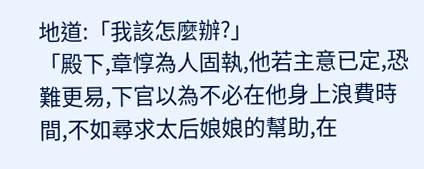地道:「我該怎麼辦?」
「殿下,章惇為人固執,他若主意已定,恐難更易,下官以為不必在他身上浪費時間,不如尋求太后娘娘的幫助,在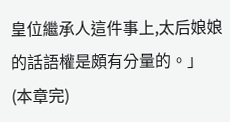皇位繼承人這件事上,太后娘娘的話語權是頗有分量的。」
(本章完)